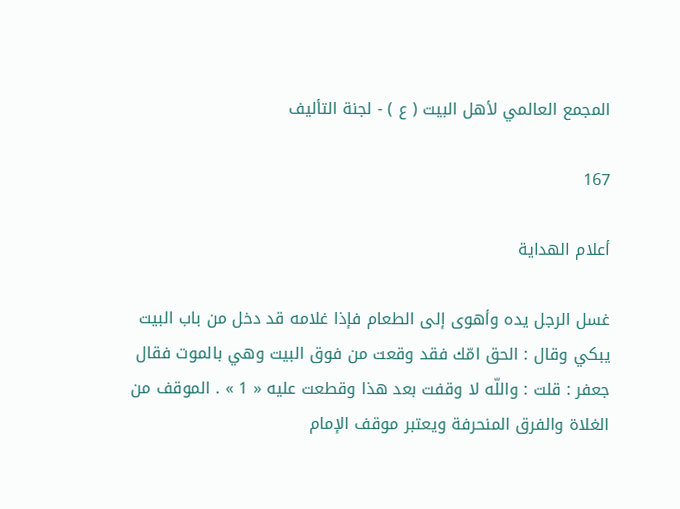المجمع العالمي لأهل البيت ( ع ) - لجنة التأليف

167

أعلام الهداية

غسل الرجل يده وأهوى إلى الطعام فإذا غلامه قد دخل من باب البيت يبكي وقال : الحق امّك فقد وقعت من فوق البيت وهي بالموت فقال جعفر : قلت : واللّه لا وقفت بعد هذا وقطعت عليه « 1 » . الموقف من الغلاة والفرق المنحرفة ويعتبر موقف الإمام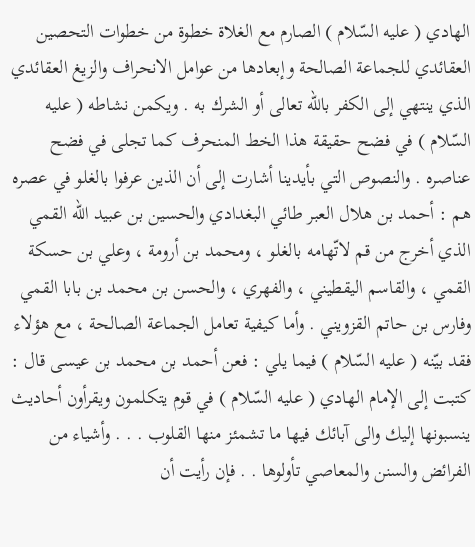الهادي ( عليه السّلام ) الصارم مع الغلاة خطوة من خطوات التحصين العقائدي للجماعة الصالحة وإبعادها من عوامل الانحراف والزيغ العقائدي الذي ينتهي إلى الكفر باللّه تعالى أو الشرك به . ويكمن نشاطه ( عليه السّلام ) في فضح حقيقة هذا الخط المنحرف كما تجلى في فضح عناصره . والنصوص التي بأيدينا أشارت إلى أن الذين عرفوا بالغلو في عصره هم : أحمد بن هلال العبر طائي البغدادي والحسين بن عبيد اللّه القمي الذي أخرج من قم لاتّهامه بالغلو ، ومحمد بن أرومة ، وعلي بن حسكة القمي ، والقاسم اليقطيني ، والفهري ، والحسن بن محمد بن بابا القمي وفارس بن حاتم القزويني . وأما كيفية تعامل الجماعة الصالحة ، مع هؤلاء فقد بيّنه ( عليه السّلام ) فيما يلي : فعن أحمد بن محمد بن عيسى قال : كتبت إلى الإمام الهادي ( عليه السّلام ) في قوم يتكلمون ويقرأون أحاديث ينسبونها إليك والى آبائك فيها ما تشمئز منها القلوب . . . وأشياء من الفرائض والسنن والمعاصي تأولوها . . فإن رأيت أن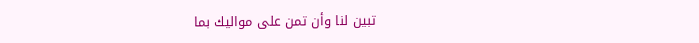تبين لنا وأن تمن على مواليك بما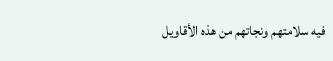فيه سلامتهم ونجاتهم من هذه الأقاويل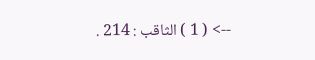--> ( 1 ) الثاقب : 214 .